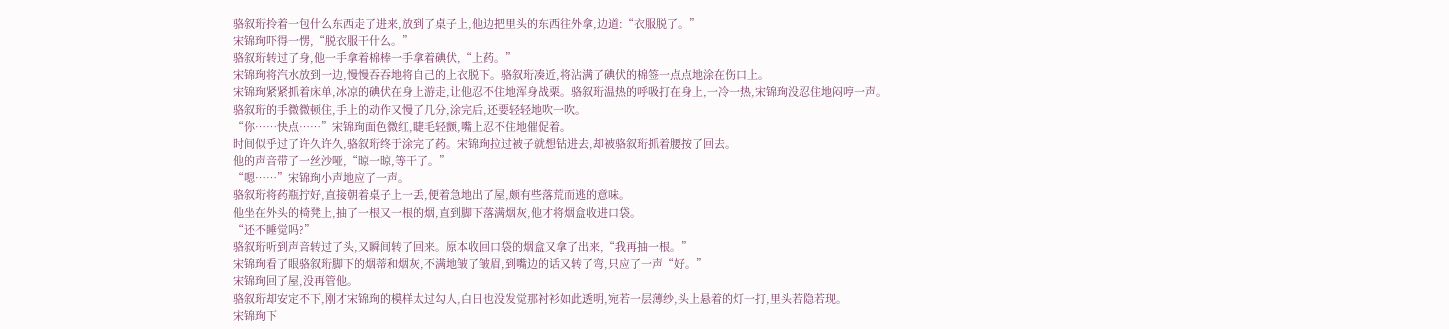骆叙珩拎着一包什么东西走了进来,放到了桌子上,他边把里头的东西往外拿,边道:“衣服脱了。”
宋锦珣吓得一愣,“脱衣服干什么。”
骆叙珩转过了身,他一手拿着棉棒一手拿着碘伏,“上药。”
宋锦珣将汽水放到一边,慢慢吞吞地将自己的上衣脱下。骆叙珩凑近,将沾满了碘伏的棉签一点点地涂在伤口上。
宋锦珣紧紧抓着床单,冰凉的碘伏在身上游走,让他忍不住地浑身战栗。骆叙珩温热的呼吸打在身上,一冷一热,宋锦珣没忍住地闷哼一声。
骆叙珩的手微微顿住,手上的动作又慢了几分,涂完后,还要轻轻地吹一吹。
“你……快点……”宋锦珣面色微红,睫毛轻颤,嘴上忍不住地催促着。
时间似乎过了许久许久,骆叙珩终于涂完了药。宋锦珣拉过被子就想钻进去,却被骆叙珩抓着腰按了回去。
他的声音带了一丝沙哑,“晾一晾,等干了。”
“嗯……”宋锦珣小声地应了一声。
骆叙珩将药瓶拧好,直接朝着桌子上一丢,便着急地出了屋,颇有些落荒而逃的意味。
他坐在外头的椅凳上,抽了一根又一根的烟,直到脚下落满烟灰,他才将烟盒收进口袋。
“还不睡觉吗?”
骆叙珩听到声音转过了头,又瞬间转了回来。原本收回口袋的烟盒又拿了出来,“我再抽一根。”
宋锦珣看了眼骆叙珩脚下的烟蒂和烟灰,不满地皱了皱眉,到嘴边的话又转了弯,只应了一声“好。”
宋锦珣回了屋,没再管他。
骆叙珩却安定不下,刚才宋锦珣的模样太过勾人,白日也没发觉那衬衫如此透明,宛若一层薄纱,头上悬着的灯一打,里头若隐若现。
宋锦珣下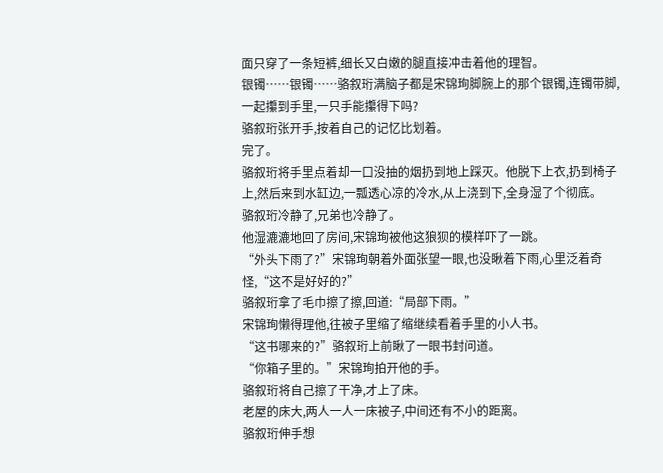面只穿了一条短裤,细长又白嫩的腿直接冲击着他的理智。
银镯……银镯……骆叙珩满脑子都是宋锦珣脚腕上的那个银镯,连镯带脚,一起攥到手里,一只手能攥得下吗?
骆叙珩张开手,按着自己的记忆比划着。
完了。
骆叙珩将手里点着却一口没抽的烟扔到地上踩灭。他脱下上衣,扔到椅子上,然后来到水缸边,一瓢透心凉的冷水,从上浇到下,全身湿了个彻底。
骆叙珩冷静了,兄弟也冷静了。
他湿漉漉地回了房间,宋锦珣被他这狼狈的模样吓了一跳。
“外头下雨了?”宋锦珣朝着外面张望一眼,也没瞅着下雨,心里泛着奇怪,“这不是好好的?”
骆叙珩拿了毛巾擦了擦,回道:“局部下雨。”
宋锦珣懒得理他,往被子里缩了缩继续看着手里的小人书。
“这书哪来的?”骆叙珩上前瞅了一眼书封问道。
“你箱子里的。”宋锦珣拍开他的手。
骆叙珩将自己擦了干净,才上了床。
老屋的床大,两人一人一床被子,中间还有不小的距离。
骆叙珩伸手想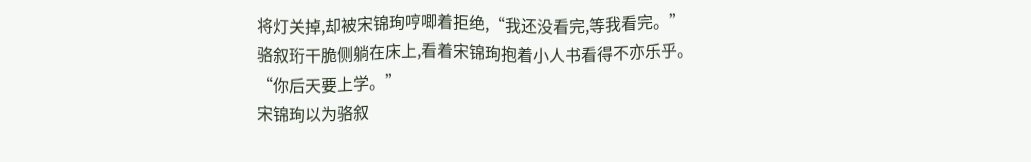将灯关掉,却被宋锦珣哼唧着拒绝,“我还没看完,等我看完。”
骆叙珩干脆侧躺在床上,看着宋锦珣抱着小人书看得不亦乐乎。
“你后天要上学。”
宋锦珣以为骆叙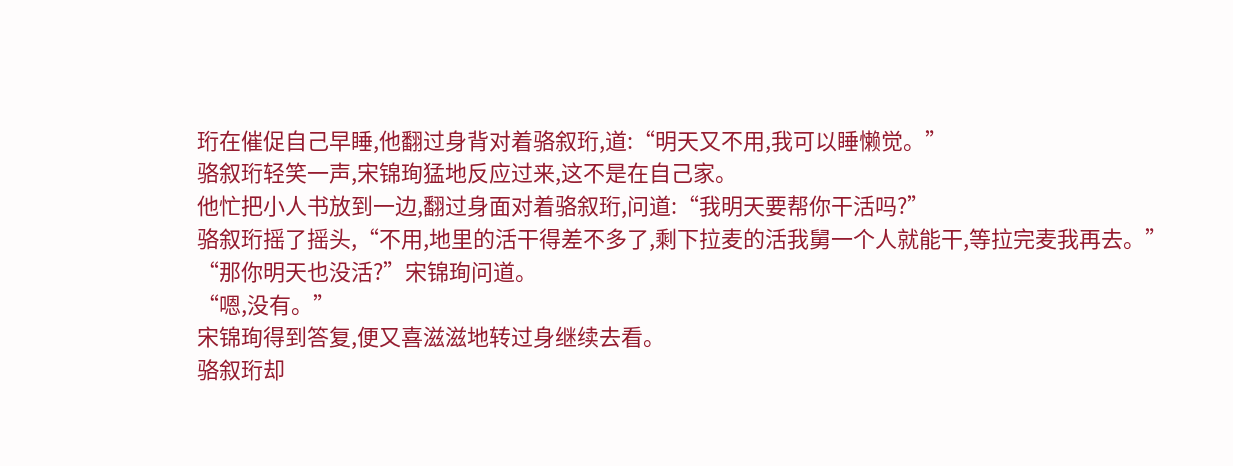珩在催促自己早睡,他翻过身背对着骆叙珩,道:“明天又不用,我可以睡懒觉。”
骆叙珩轻笑一声,宋锦珣猛地反应过来,这不是在自己家。
他忙把小人书放到一边,翻过身面对着骆叙珩,问道:“我明天要帮你干活吗?”
骆叙珩摇了摇头,“不用,地里的活干得差不多了,剩下拉麦的活我舅一个人就能干,等拉完麦我再去。”
“那你明天也没活?”宋锦珣问道。
“嗯,没有。”
宋锦珣得到答复,便又喜滋滋地转过身继续去看。
骆叙珩却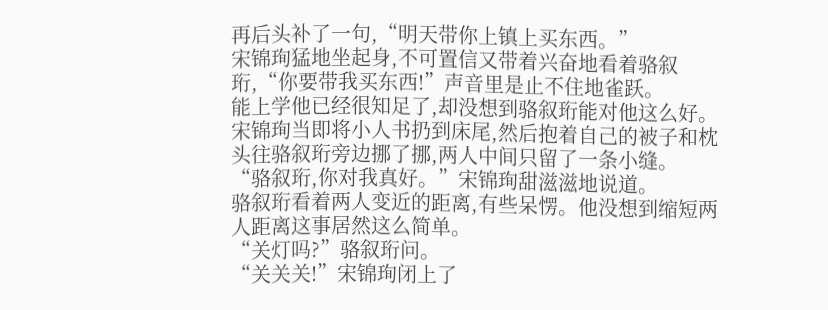再后头补了一句,“明天带你上镇上买东西。”
宋锦珣猛地坐起身,不可置信又带着兴奋地看着骆叙珩,“你要带我买东西!”声音里是止不住地雀跃。
能上学他已经很知足了,却没想到骆叙珩能对他这么好。
宋锦珣当即将小人书扔到床尾,然后抱着自己的被子和枕头往骆叙珩旁边挪了挪,两人中间只留了一条小缝。
“骆叙珩,你对我真好。”宋锦珣甜滋滋地说道。
骆叙珩看着两人变近的距离,有些呆愣。他没想到缩短两人距离这事居然这么简单。
“关灯吗?”骆叙珩问。
“关关关!”宋锦珣闭上了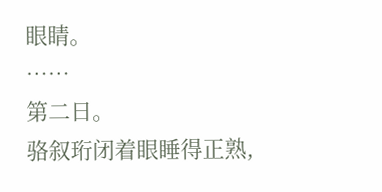眼睛。
……
第二日。
骆叙珩闭着眼睡得正熟,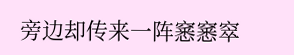旁边却传来一阵窸窸窣